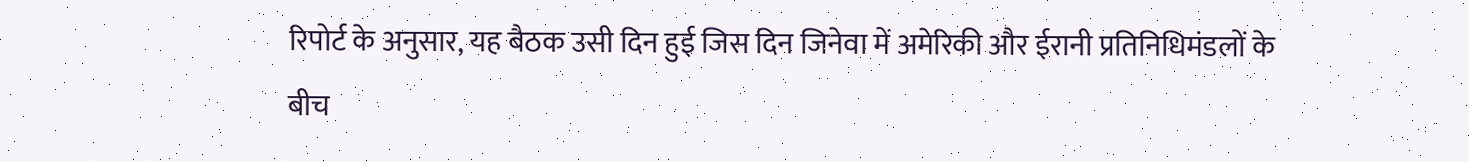रिपोर्ट के अनुसार, यह बैठक उसी दिन हुई जिस दिन जिनेवा में अमेरिकी और ईरानी प्रतिनिधिमंडलों के बीच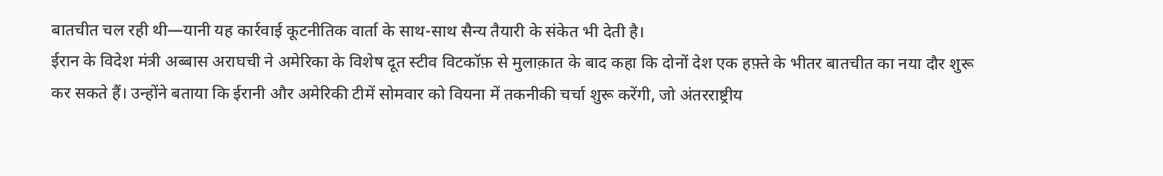बातचीत चल रही थी—यानी यह कार्रवाई कूटनीतिक वार्ता के साथ-साथ सैन्य तैयारी के संकेत भी देती है।
ईरान के विदेश मंत्री अब्बास अराघची ने अमेरिका के विशेष दूत स्टीव विटकॉफ़ से मुलाक़ात के बाद कहा कि दोनों देश एक हफ़्ते के भीतर बातचीत का नया दौर शुरू कर सकते हैं। उन्होंने बताया कि ईरानी और अमेरिकी टीमें सोमवार को वियना में तकनीकी चर्चा शुरू करेंगी, जो अंतरराष्ट्रीय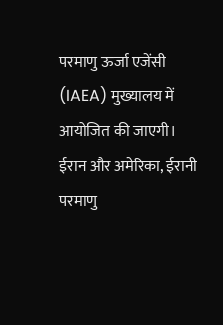परमाणु ऊर्जा एजेंसी (IAEA) मुख्यालय में आयोजित की जाएगी।
ईरान और अमेरिका, ईरानी परमाणु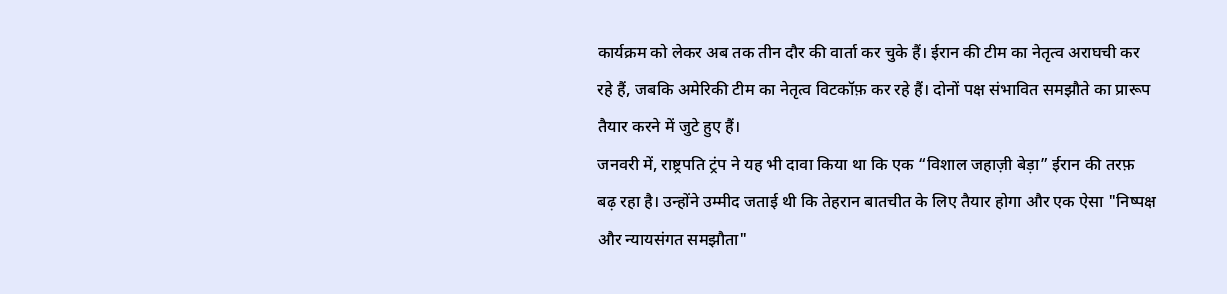कार्यक्रम को लेकर अब तक तीन दौर की वार्ता कर चुके हैं। ईरान की टीम का नेतृत्व अराघची कर रहे हैं, जबकि अमेरिकी टीम का नेतृत्व विटकॉफ़ कर रहे हैं। दोनों पक्ष संभावित समझौते का प्रारूप तैयार करने में जुटे हुए हैं।
जनवरी में, राष्ट्रपति ट्रंप ने यह भी दावा किया था कि एक “विशाल जहाज़ी बेड़ा” ईरान की तरफ़ बढ़ रहा है। उन्होंने उम्मीद जताई थी कि तेहरान बातचीत के लिए तैयार होगा और एक ऐसा "निष्पक्ष और न्यायसंगत समझौता"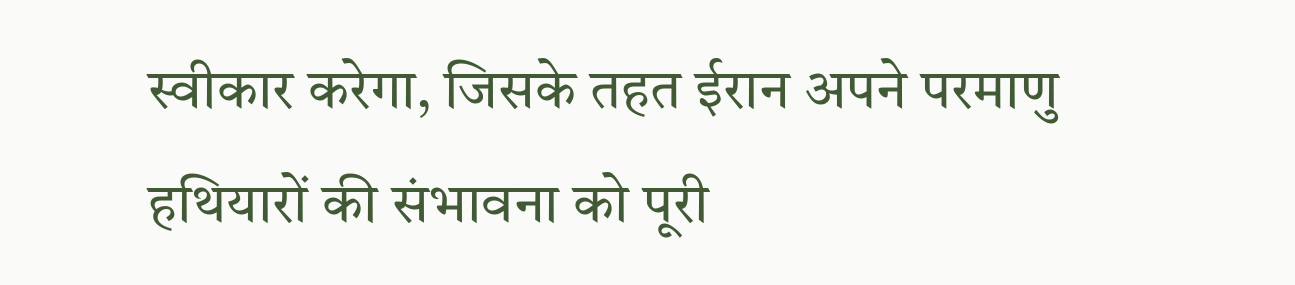स्वीकार करेगा, जिसके तहत ईरान अपने परमाणु हथियारों की संभावना को पूरी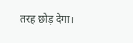तरह छोड़ देगा।